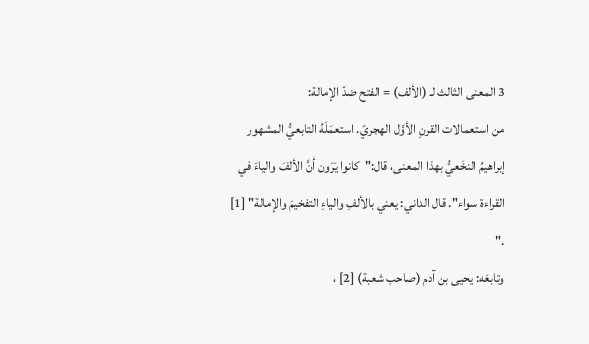3 المعنى الثالث لـ (الألف) = الفتح ضدّ الإمالة:
من استعمالات القرنِ الأوَّل الهجريّ. استعمَلَهُ التابعيُّ المشهور إبراهيمُ النخَعيُّ بهذا المعنى، قال:"كانوا يَرَون أنَّ الألفَ والياءَ في القراءة سواء". قال الداني: يعني بالألفِ والياءِ التفخيمَ والإمالة" [1] ."
وتابعَه: يحيى بن آدم (صاحب شعبة) [2] ،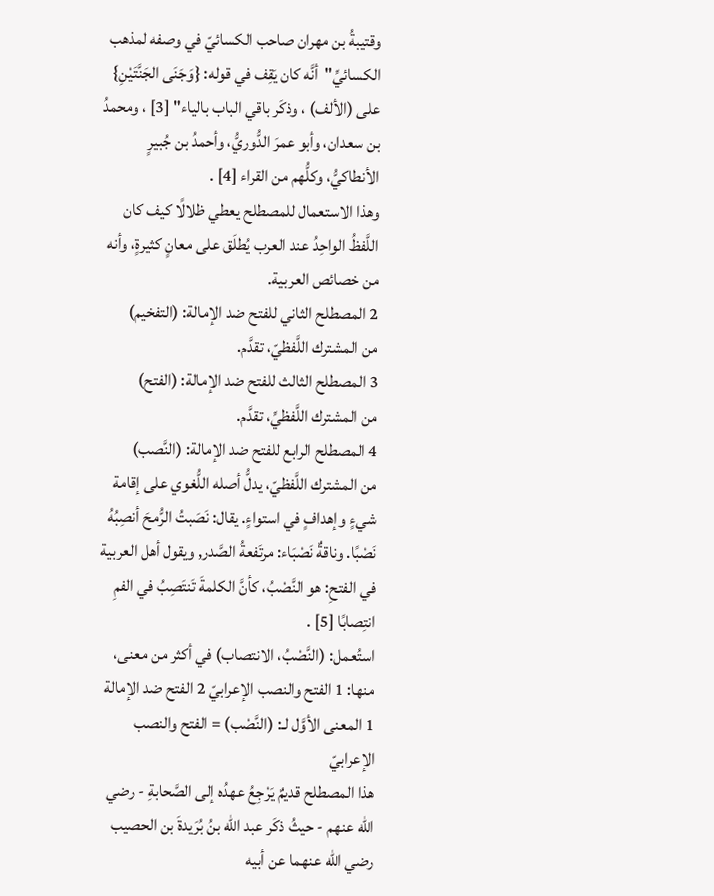وقتيبةُ بن مهران صاحب الكسائيّ في وصفه لمذهب الكسائيِّ"أنَّه كان يَقِف في قوله: {وَجَنَى الجَنَّتَيْنِ} على (الألف) ، وذكَر باقي الباب بالياء" [3] ، ومحمدُ بن سعدان، وأبو عمرَ الدُّوريُّ، وأحمدُ بن جُبيرٍ الأنطاكيُّ، وكلُّهم من القراء [4] .
وهذا الاستعمال للمصطلح يعطي ظلالًا كيف كان اللَّفظُ الواحِدُ عند العرب يُطلَق على معانٍ كثيرةٍ، وأنه من خصائص العربية.
2 المصطلح الثاني للفتح ضد الإمالة: (التفخيم)
من المشترك اللَّفظيّ، تقدَّم.
3 المصطلح الثالث للفتح ضد الإمالة: (الفتح)
من المشترك اللَّفظيِّ، تقدَّم.
4 المصطلح الرابع للفتح ضد الإمالة: (النَّصب)
من المشترك اللَّفظيّ، يدلُّ أصله اللُّغوي على إقامة شيءٍ وإهدافٍ في استواءٍ. يقال: نَصَبتُ الرُّمحَ أنصِبُهُ نَصْبًا. وناقةٌ نَصْبَاء: مرتَفعةُ الصَّدر, ويقول أهل العربية في الفتحِ: هو النَّصْبُ، كأنَّ الكلمةَ تَنتَصِبُ في الفمِ انتِصابًا [5] .
استُعمل: (النَّصْبُ، الانتصاب) في أكثر من معنى، منها: 1 الفتح والنصب الإعرابيّ 2 الفتح ضد الإمالة
1 المعنى الأوَّل لـ: (النَّصْب) = الفتح والنصب الإعرابيّ
هذا المصطلح قديمٌ يَرْجِعُ عهدُه إلى الصَّحابةِ - رضي الله عنهم - حيثُ ذكَر عبد الله بنُ بُرَيدةَ بن الحصيب رضي الله عنهما عن أبيه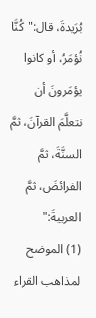بُرَيدةَ، قال:"كُنَّا نُؤمَرُ، أو كانوا يؤمَرونَ أن نتعلَّمَ القرآنَ، ثمَّ السنَّةَ، ثمَّ الفرائضَ، ثمَّ العربيةَ:"
(1) الموضح لمذاهب القراء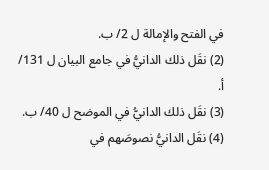في الفتح والإمالة ل 2/ ب.
(2) نقَل ذلك الدانيُّ في جامع البيان ل 131/ أ.
(3) نقَل ذلك الدانيُّ في الموضح ل 40/ ب.
(4) نقَل الدانيُّ نصوصَهم في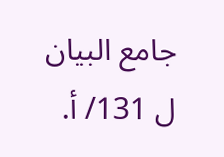جامع البيان ل 131/ أ.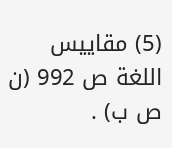(5) مقاييس اللغة ص 992 (ن ص ب) .